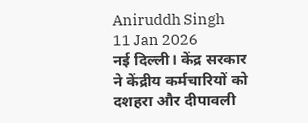Aniruddh Singh
11 Jan 2026
नई दिल्ली। केंद्र सरकार ने केंद्रीय कर्मचारियों को दशहरा और दीपावली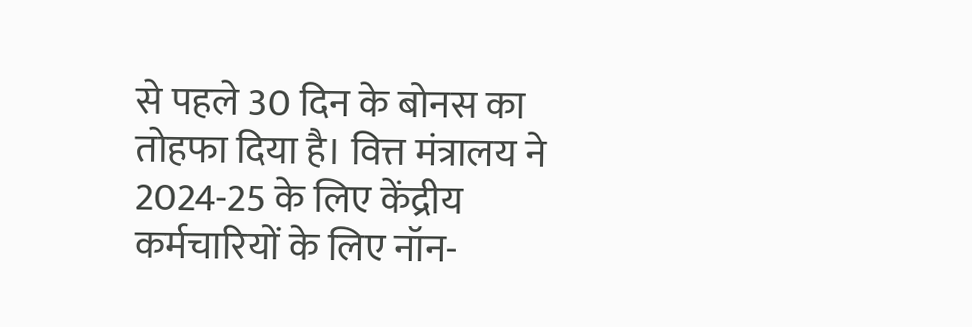से पहले 30 दिन के बोनस का तोहफा दिया है। वित्त मंत्रालय ने 2024-25 के लिए केंद्रीय कर्मचारियों के लिए नॉन-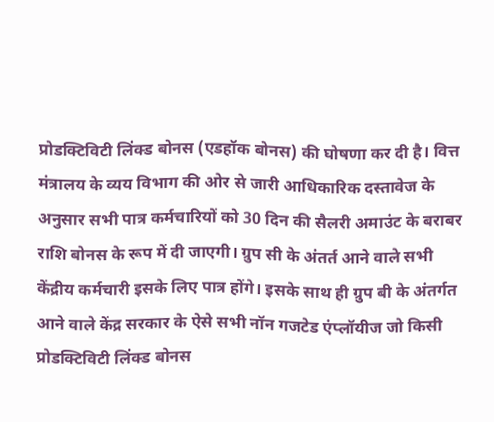प्रोडक्टिविटी लिंक्ड बोनस (एडहॉक बोनस) की घोषणा कर दी है। वित्त मंत्रालय के व्यय विभाग की ओर से जारी आधिकारिक दस्तावेज के अनुसार सभी पात्र कर्मचारियों को 30 दिन की सैलरी अमाउंट के बराबर राशि बोनस के रूप में दी जाएगी। ग्रुप सी के अंतर्त आने वाले सभी केंद्रीय कर्मचारी इसके लिए पात्र होंगे। इसके साथ ही ग्रुप बी के अंतर्गत आने वाले केंद्र सरकार के ऐसे सभी नॉन गजटेड एंप्लॉयीज जो किसी प्रोडक्टिविटी लिंक्ड बोनस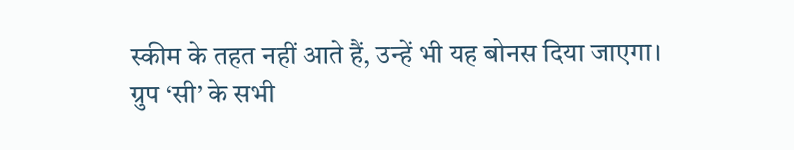स्कीम के तहत नहीं आते हैं, उन्हें भी यह बोनस दिया जाएगा।
ग्रुप ‘सी’ के सभी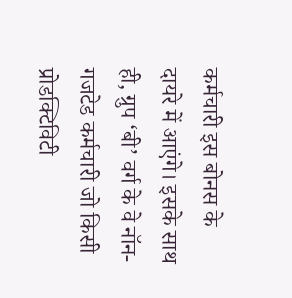कर्मचारी इस बोनस के दायरे में आएंगे। इसके साथ ही, ग्रुप ‘बी’ वर्ग के वे नॉन-गजटेड कर्मचारी जो किसी प्रोडक्टिविटी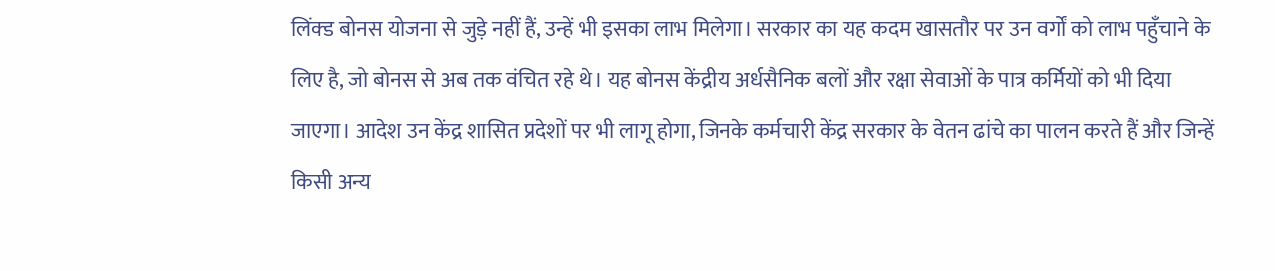लिंक्ड बोनस योजना से जुड़े नहीं हैं, उन्हें भी इसका लाभ मिलेगा। सरकार का यह कदम खासतौर पर उन वर्गों को लाभ पहुँचाने के लिए है, जो बोनस से अब तक वंचित रहे थे। यह बोनस केंद्रीय अर्धसैनिक बलों और रक्षा सेवाओं के पात्र कर्मियों को भी दिया जाएगा। आदेश उन केंद्र शासित प्रदेशों पर भी लागू होगा, जिनके कर्मचारी केंद्र सरकार के वेतन ढांचे का पालन करते हैं और जिन्हें किसी अन्य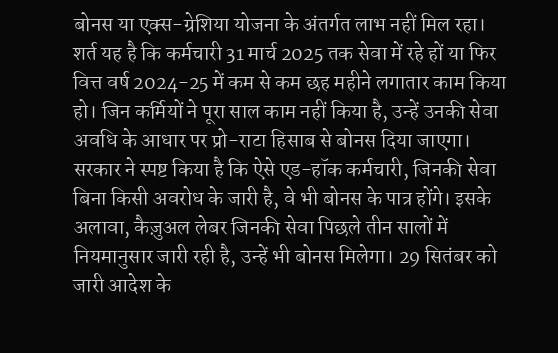बोनस या एक्स-ग्रेशिया योजना के अंतर्गत लाभ नहीं मिल रहा। शर्त यह है कि कर्मचारी 31 मार्च 2025 तक सेवा में रहे हों या फिर वित्त वर्ष 2024-25 में कम से कम छह महीने लगातार काम किया हो। जिन कर्मियों ने पूरा साल काम नहीं किया है, उन्हें उनकी सेवा अवधि के आधार पर प्रो-राटा हिसाब से बोनस दिया जाएगा।
सरकार ने स्पष्ट किया है कि ऐसे एड-हॉक कर्मचारी, जिनकी सेवा बिना किसी अवरोध के जारी है, वे भी बोनस के पात्र होंगे। इसके अलावा, कैज़ुअल लेबर जिनकी सेवा पिछले तीन सालों में नियमानुसार जारी रही है, उन्हें भी बोनस मिलेगा। 29 सितंबर को जारी आदेश के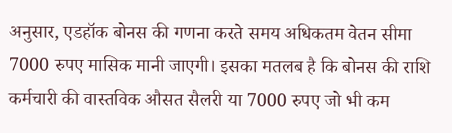अनुसार, एडहॉक बोनस की गणना करते समय अधिकतम वेतन सीमा 7000 रुपए मासिक मानी जाएगी। इसका मतलब है कि बोनस की राशि कर्मचारी की वास्तविक औसत सैलरी या 7000 रुपए जो भी कम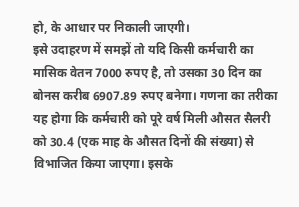हो, के आधार पर निकाली जाएगी।
इसे उदाहरण में समझें तो यदि किसी कर्मचारी का मासिक वेतन 7000 रुपए है, तो उसका 30 दिन का बोनस करीब 6907.89 रुपए बनेगा। गणना का तरीका यह होगा कि कर्मचारी को पूरे वर्ष मिली औसत सैलरी को 30.4 (एक माह के औसत दिनों की संख्या) से विभाजित किया जाएगा। इसके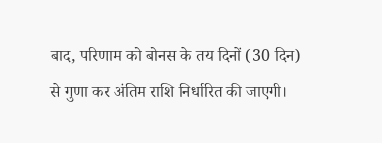बाद, परिणाम को बोनस के तय दिनों (30 दिन) से गुणा कर अंतिम राशि निर्धारित की जाएगी।